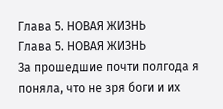Глава 5. НОВАЯ ЖИЗНЬ
Глава 5. НОВАЯ ЖИЗНЬ
За прошедшие почти полгода я поняла, что не зря боги и их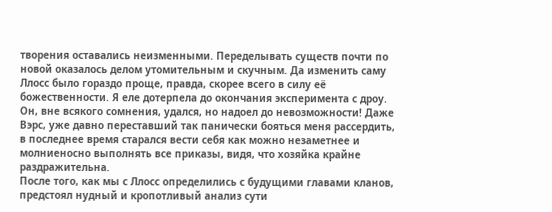творения оставались неизменными. Переделывать существ почти по новой оказалось делом утомительным и скучным. Да изменить саму Ллосс было гораздо проще, правда, скорее всего в силу её божественности. Я еле дотерпела до окончания эксперимента с дроу. Он, вне всякого сомнения, удался, но надоел до невозможности! Даже Вэрс, уже давно переставший так панически бояться меня рассердить, в последнее время старался вести себя как можно незаметнее и молниеносно выполнять все приказы, видя, что хозяйка крайне раздражительна.
После того, как мы с Ллосс определились с будущими главами кланов, предстоял нудный и кропотливый анализ сути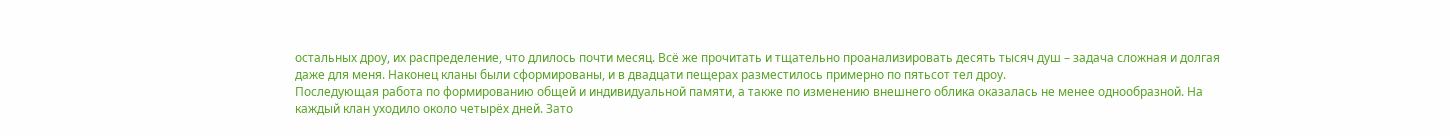остальных дроу, их распределение, что длилось почти месяц. Всё же прочитать и тщательно проанализировать десять тысяч душ – задача сложная и долгая даже для меня. Наконец кланы были сформированы, и в двадцати пещерах разместилось примерно по пятьсот тел дроу.
Последующая работа по формированию общей и индивидуальной памяти, а также по изменению внешнего облика оказалась не менее однообразной. На каждый клан уходило около четырёх дней. Зато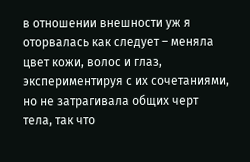в отношении внешности уж я оторвалась как следует – меняла цвет кожи, волос и глаз, экспериментируя с их сочетаниями, но не затрагивала общих черт тела, так что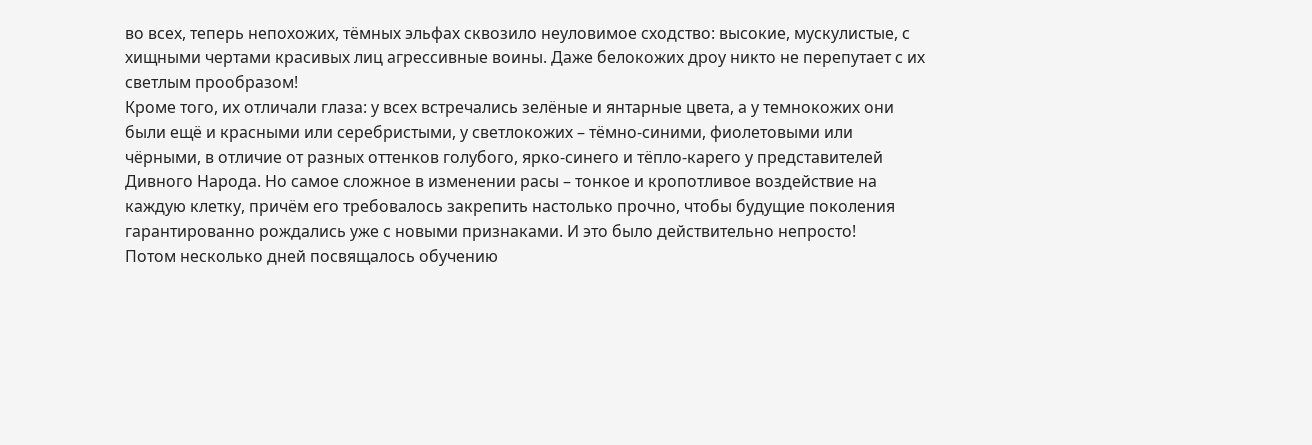во всех, теперь непохожих, тёмных эльфах сквозило неуловимое сходство: высокие, мускулистые, с хищными чертами красивых лиц агрессивные воины. Даже белокожих дроу никто не перепутает с их светлым прообразом!
Кроме того, их отличали глаза: у всех встречались зелёные и янтарные цвета, а у темнокожих они были ещё и красными или серебристыми, у светлокожих – тёмно-синими, фиолетовыми или чёрными, в отличие от разных оттенков голубого, ярко-синего и тёпло-карего у представителей Дивного Народа. Но самое сложное в изменении расы – тонкое и кропотливое воздействие на каждую клетку, причём его требовалось закрепить настолько прочно, чтобы будущие поколения гарантированно рождались уже с новыми признаками. И это было действительно непросто!
Потом несколько дней посвящалось обучению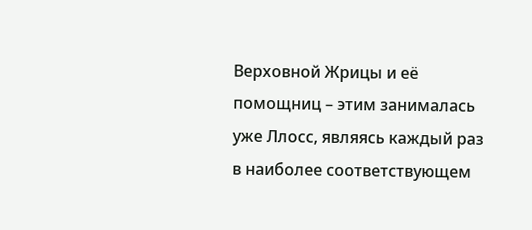Верховной Жрицы и её помощниц – этим занималась уже Ллосс, являясь каждый раз в наиболее соответствующем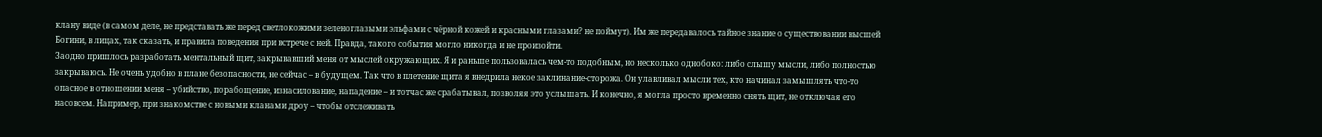клану виде (в самом деле, не представать же перед светлокожими зеленоглазыми эльфами с чёрной кожей и красными глазами? не поймут). Им же передавалось тайное знание о существовании высшей Богини, в лицах, так сказать, и правила поведения при встрече с ней. Правда, такого события могло никогда и не произойти.
Заодно пришлось разработать ментальный щит, закрывавший меня от мыслей окружающих. Я и раньше пользовалась чем-то подобным, но несколько однобоко: либо слышу мысли, либо полностью закрываюсь. Не очень удобно в плане безопасности, не сейчас – в будущем. Так что в плетение щита я внедрила некое заклинание-сторожа. Он улавливал мысли тех, кто начинал замышлять что-то опасное в отношении меня – убийство, порабощение, изнасилование, нападение – и тотчас же срабатывал, позволяя это услышать. И конечно, я могла просто временно снять щит, не отключая его насовсем. Например, при знакомстве с новыми кланами дроу – чтобы отслеживать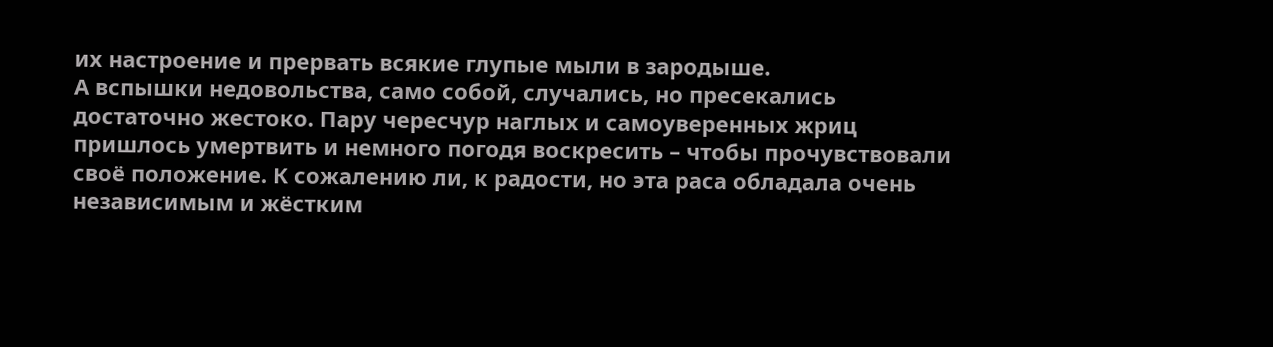их настроение и прервать всякие глупые мыли в зародыше.
А вспышки недовольства, само собой, случались, но пресекались достаточно жестоко. Пару чересчур наглых и самоуверенных жриц пришлось умертвить и немного погодя воскресить – чтобы прочувствовали своё положение. К сожалению ли, к радости, но эта раса обладала очень независимым и жёстким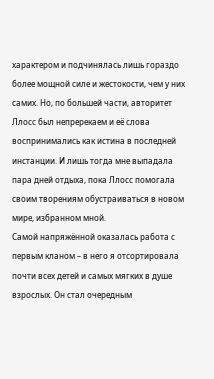характером и подчинялась лишь гораздо более мощной силе и жестокости, чем у них самих. Но, по большей части, авторитет Ллосс был непререкаем и её слова воспринимались как истина в последней инстанции. И лишь тогда мне выпадала пара дней отдыха, пока Ллосс помогала своим творениям обустраиваться в новом мире, избранном мной.
Самой напряжённой оказалась работа с первым кланом – в него я отсортировала почти всех детей и самых мягких в душе взрослых. Он стал очередным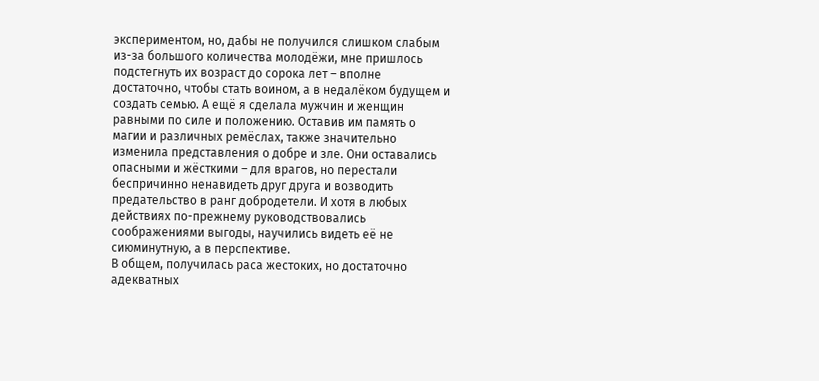экспериментом, но, дабы не получился слишком слабым из-за большого количества молодёжи, мне пришлось подстегнуть их возраст до сорока лет – вполне достаточно, чтобы стать воином, а в недалёком будущем и создать семью. А ещё я сделала мужчин и женщин равными по силе и положению. Оставив им память о магии и различных ремёслах, также значительно изменила представления о добре и зле. Они оставались опасными и жёсткими – для врагов, но перестали беспричинно ненавидеть друг друга и возводить предательство в ранг добродетели. И хотя в любых действиях по-прежнему руководствовались соображениями выгоды, научились видеть её не сиюминутную, а в перспективе.
В общем, получилась раса жестоких, но достаточно адекватных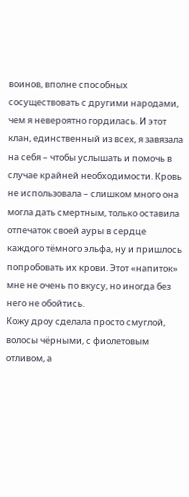воинов, вполне способных сосуществовать с другими народами, чем я невероятно гордилась. И этот клан, единственный из всех, я завязала на себя – чтобы услышать и помочь в случае крайней необходимости. Кровь не использовала – слишком много она могла дать смертным, только оставила отпечаток своей ауры в сердце каждого тёмного эльфа, ну и пришлось попробовать их крови. Этот «напиток» мне не очень по вкусу, но иногда без него не обойтись.
Кожу дроу сделала просто смуглой, волосы чёрными, с фиолетовым отливом, а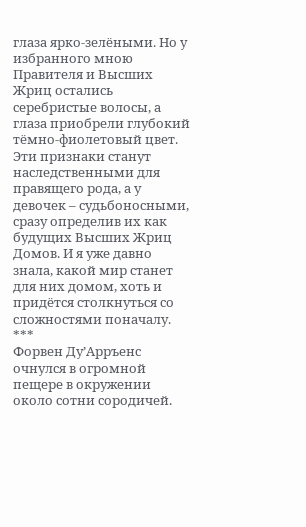глаза ярко-зелёными. Но у избранного мною Правителя и Высших Жриц остались серебристые волосы, а глаза приобрели глубокий тёмно-фиолетовый цвет. Эти признаки станут наследственными для правящего рода, а у девочек – судьбоносными, сразу определив их как будущих Высших Жриц Домов. И я уже давно знала, какой мир станет для них домом, хоть и придётся столкнуться со сложностями поначалу.
***
Форвен Ду’Арръенс очнулся в огромной пещере в окружении около сотни сородичей.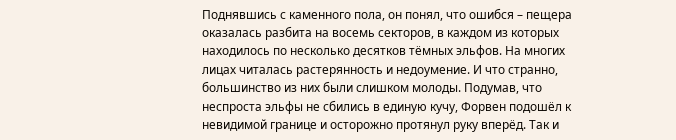Поднявшись с каменного пола, он понял, что ошибся – пещера оказалась разбита на восемь секторов, в каждом из которых находилось по несколько десятков тёмных эльфов. На многих лицах читалась растерянность и недоумение. И что странно, большинство из них были слишком молоды. Подумав, что неспроста эльфы не сбились в единую кучу, Форвен подошёл к невидимой границе и осторожно протянул руку вперёд. Так и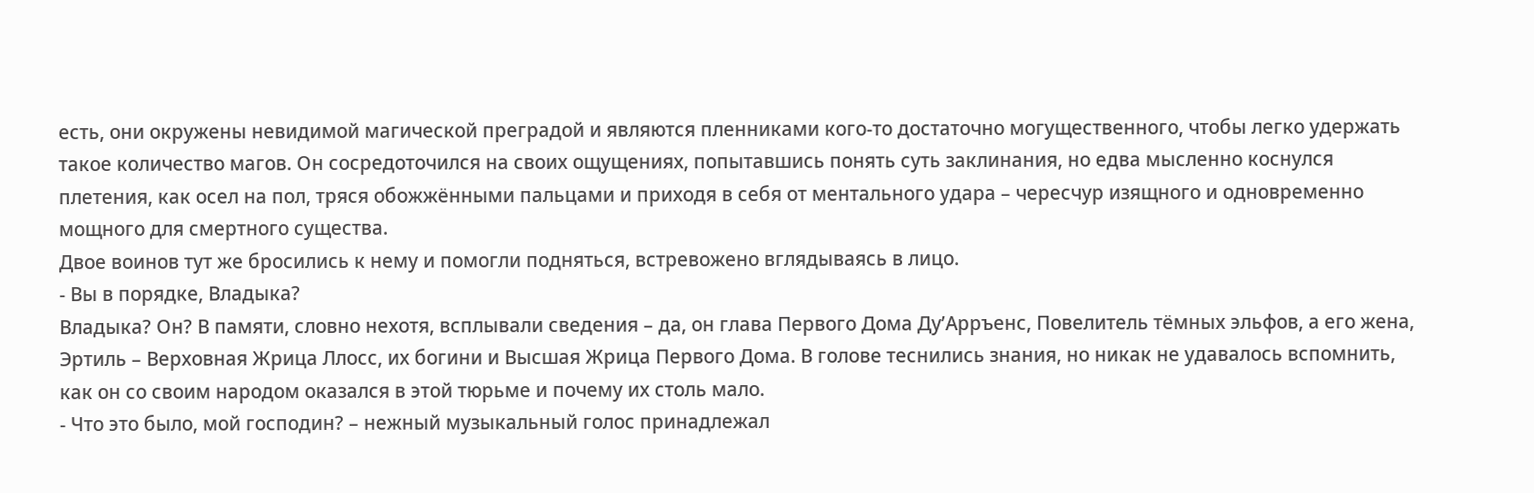есть, они окружены невидимой магической преградой и являются пленниками кого-то достаточно могущественного, чтобы легко удержать такое количество магов. Он сосредоточился на своих ощущениях, попытавшись понять суть заклинания, но едва мысленно коснулся плетения, как осел на пол, тряся обожжёнными пальцами и приходя в себя от ментального удара – чересчур изящного и одновременно мощного для смертного существа.
Двое воинов тут же бросились к нему и помогли подняться, встревожено вглядываясь в лицо.
- Вы в порядке, Владыка?
Владыка? Он? В памяти, словно нехотя, всплывали сведения – да, он глава Первого Дома Ду’Арръенс, Повелитель тёмных эльфов, а его жена, Эртиль – Верховная Жрица Ллосс, их богини и Высшая Жрица Первого Дома. В голове теснились знания, но никак не удавалось вспомнить, как он со своим народом оказался в этой тюрьме и почему их столь мало.
- Что это было, мой господин? – нежный музыкальный голос принадлежал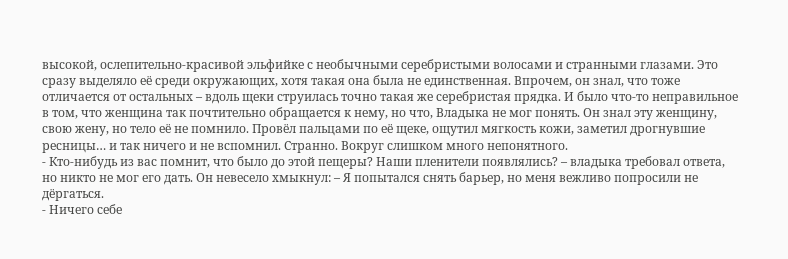высокой, ослепительно-красивой эльфийке с необычными серебристыми волосами и странными глазами. Это сразу выделяло её среди окружающих, хотя такая она была не единственная. Впрочем, он знал, что тоже отличается от остальных – вдоль щеки струилась точно такая же серебристая прядка. И было что-то неправильное в том, что женщина так почтительно обращается к нему, но что, Владыка не мог понять. Он знал эту женщину, свою жену, но тело её не помнило. Провёл пальцами по её щеке, ощутил мягкость кожи, заметил дрогнувшие ресницы… и так ничего и не вспомнил. Странно. Вокруг слишком много непонятного.
- Кто-нибудь из вас помнит, что было до этой пещеры? Наши пленители появлялись? – владыка требовал ответа, но никто не мог его дать. Он невесело хмыкнул: – Я попытался снять барьер, но меня вежливо попросили не дёргаться.
- Ничего себе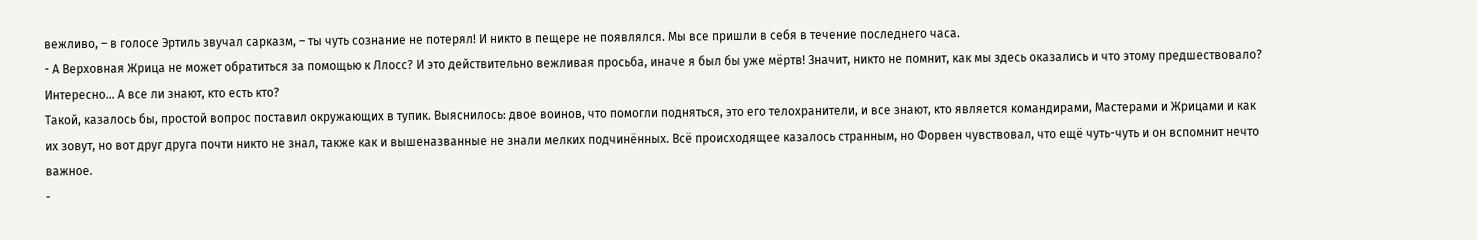вежливо, – в голосе Эртиль звучал сарказм, – ты чуть сознание не потерял! И никто в пещере не появлялся. Мы все пришли в себя в течение последнего часа.
- А Верховная Жрица не может обратиться за помощью к Ллосс? И это действительно вежливая просьба, иначе я был бы уже мёртв! Значит, никто не помнит, как мы здесь оказались и что этому предшествовало? Интересно... А все ли знают, кто есть кто?
Такой, казалось бы, простой вопрос поставил окружающих в тупик. Выяснилось: двое воинов, что помогли подняться, это его телохранители, и все знают, кто является командирами, Мастерами и Жрицами и как их зовут, но вот друг друга почти никто не знал, также как и вышеназванные не знали мелких подчинённых. Всё происходящее казалось странным, но Форвен чувствовал, что ещё чуть-чуть и он вспомнит нечто важное.
-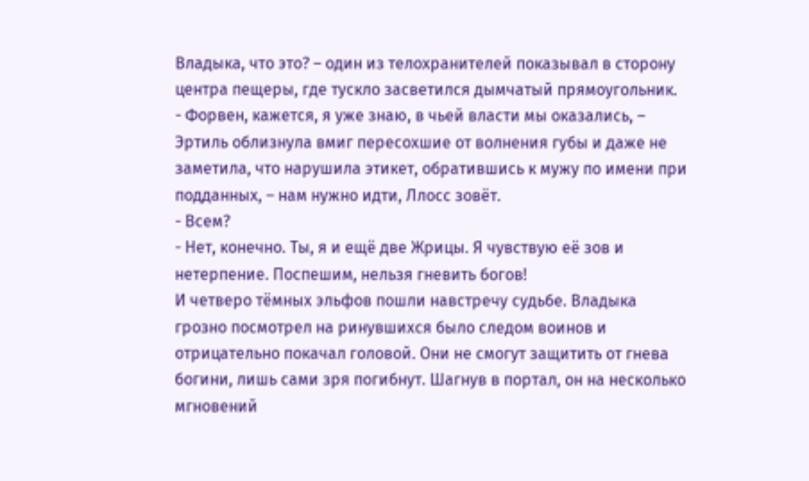Владыка, что это? – один из телохранителей показывал в сторону центра пещеры, где тускло засветился дымчатый прямоугольник.
- Форвен, кажется, я уже знаю, в чьей власти мы оказались, – Эртиль облизнула вмиг пересохшие от волнения губы и даже не заметила, что нарушила этикет, обратившись к мужу по имени при подданных, – нам нужно идти, Ллосс зовёт.
- Всем?
- Нет, конечно. Ты, я и ещё две Жрицы. Я чувствую её зов и нетерпение. Поспешим, нельзя гневить богов!
И четверо тёмных эльфов пошли навстречу судьбе. Владыка грозно посмотрел на ринувшихся было следом воинов и отрицательно покачал головой. Они не смогут защитить от гнева богини, лишь сами зря погибнут. Шагнув в портал, он на несколько мгновений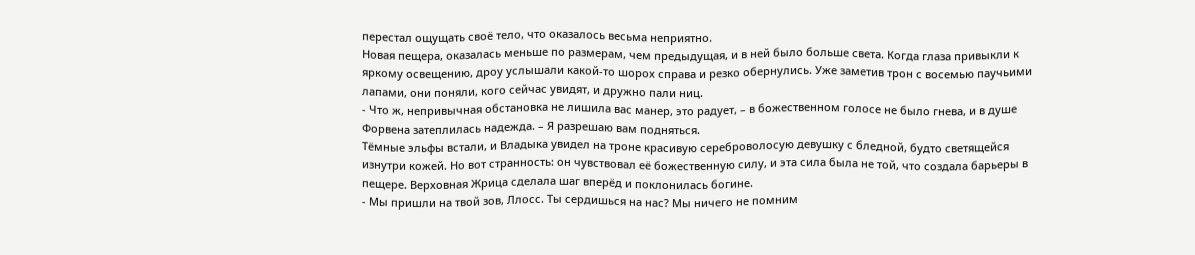перестал ощущать своё тело, что оказалось весьма неприятно.
Новая пещера, оказалась меньше по размерам, чем предыдущая, и в ней было больше света. Когда глаза привыкли к яркому освещению, дроу услышали какой-то шорох справа и резко обернулись. Уже заметив трон с восемью паучьими лапами, они поняли, кого сейчас увидят, и дружно пали ниц.
- Что ж, непривычная обстановка не лишила вас манер, это радует, – в божественном голосе не было гнева, и в душе Форвена затеплилась надежда. – Я разрешаю вам подняться.
Тёмные эльфы встали, и Владыка увидел на троне красивую сереброволосую девушку с бледной, будто светящейся изнутри кожей. Но вот странность: он чувствовал её божественную силу, и эта сила была не той, что создала барьеры в пещере. Верховная Жрица сделала шаг вперёд и поклонилась богине.
- Мы пришли на твой зов, Ллосс. Ты сердишься на нас? Мы ничего не помним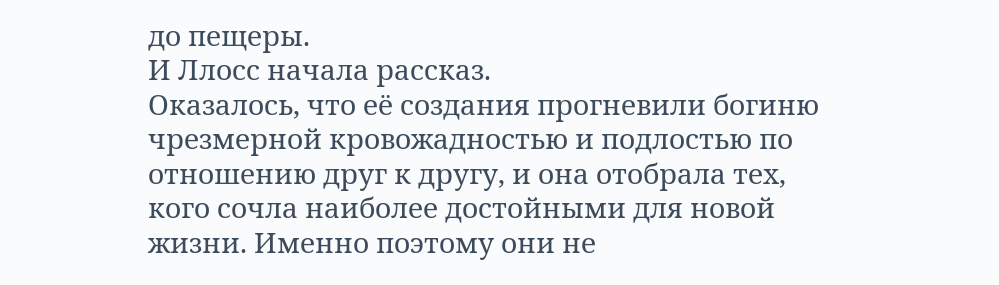до пещеры.
И Ллосс начала рассказ.
Оказалось, что её создания прогневили богиню чрезмерной кровожадностью и подлостью по отношению друг к другу, и она отобрала тех, кого сочла наиболее достойными для новой жизни. Именно поэтому они не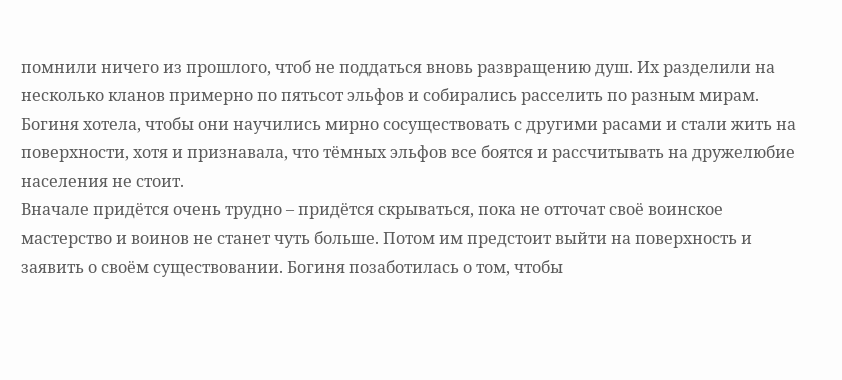помнили ничего из прошлого, чтоб не поддаться вновь развращению душ. Их разделили на несколько кланов примерно по пятьсот эльфов и собирались расселить по разным мирам. Богиня хотела, чтобы они научились мирно сосуществовать с другими расами и стали жить на поверхности, хотя и признавала, что тёмных эльфов все боятся и рассчитывать на дружелюбие населения не стоит.
Вначале придётся очень трудно – придётся скрываться, пока не отточат своё воинское мастерство и воинов не станет чуть больше. Потом им предстоит выйти на поверхность и заявить о своём существовании. Богиня позаботилась о том, чтобы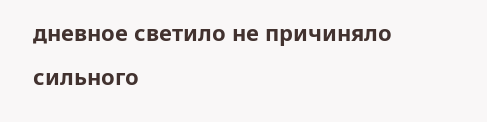дневное светило не причиняло сильного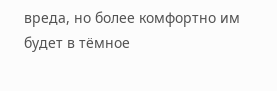вреда, но более комфортно им будет в тёмное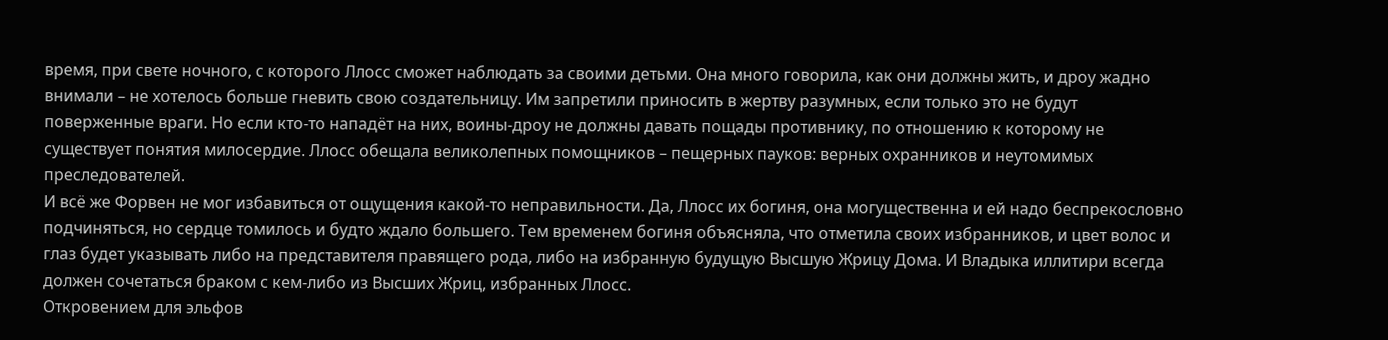время, при свете ночного, с которого Ллосс сможет наблюдать за своими детьми. Она много говорила, как они должны жить, и дроу жадно внимали – не хотелось больше гневить свою создательницу. Им запретили приносить в жертву разумных, если только это не будут поверженные враги. Но если кто-то нападёт на них, воины-дроу не должны давать пощады противнику, по отношению к которому не существует понятия милосердие. Ллосс обещала великолепных помощников – пещерных пауков: верных охранников и неутомимых преследователей.
И всё же Форвен не мог избавиться от ощущения какой-то неправильности. Да, Ллосс их богиня, она могущественна и ей надо беспрекословно подчиняться, но сердце томилось и будто ждало большего. Тем временем богиня объясняла, что отметила своих избранников, и цвет волос и глаз будет указывать либо на представителя правящего рода, либо на избранную будущую Высшую Жрицу Дома. И Владыка иллитири всегда должен сочетаться браком с кем-либо из Высших Жриц, избранных Ллосс.
Откровением для эльфов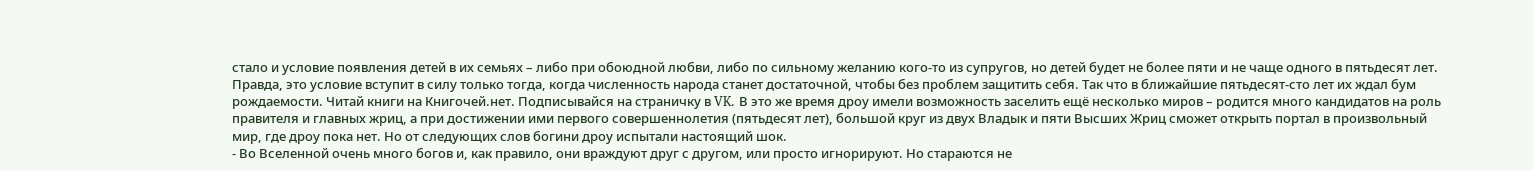стало и условие появления детей в их семьях – либо при обоюдной любви, либо по сильному желанию кого-то из супругов, но детей будет не более пяти и не чаще одного в пятьдесят лет. Правда, это условие вступит в силу только тогда, когда численность народа станет достаточной, чтобы без проблем защитить себя. Так что в ближайшие пятьдесят-сто лет их ждал бум рождаемости. Читай книги на Книгочей.нет. Подписывайся на страничку в VK. В это же время дроу имели возможность заселить ещё несколько миров – родится много кандидатов на роль правителя и главных жриц, а при достижении ими первого совершеннолетия (пятьдесят лет), большой круг из двух Владык и пяти Высших Жриц сможет открыть портал в произвольный мир, где дроу пока нет. Но от следующих слов богини дроу испытали настоящий шок.
- Во Вселенной очень много богов и, как правило, они враждуют друг с другом, или просто игнорируют. Но стараются не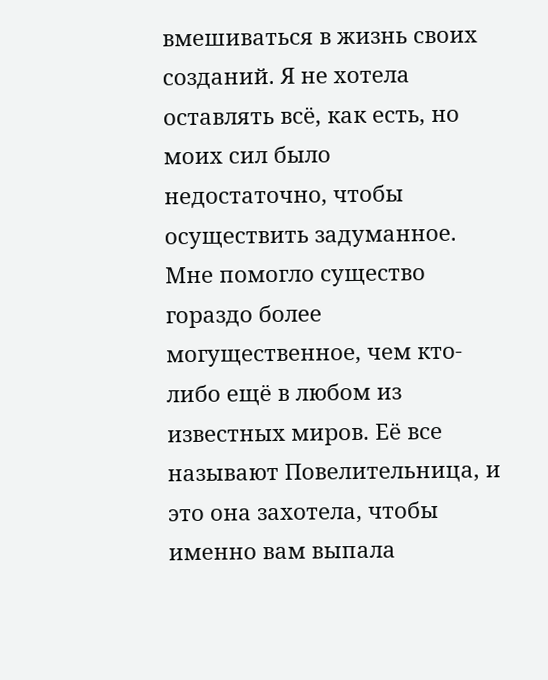вмешиваться в жизнь своих созданий. Я не хотела оставлять всё, как есть, но моих сил было недостаточно, чтобы осуществить задуманное. Мне помогло существо гораздо более могущественное, чем кто-либо ещё в любом из известных миров. Её все называют Повелительница, и это она захотела, чтобы именно вам выпала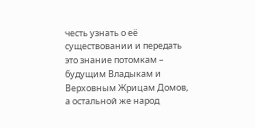честь узнать о её существовании и передать это знание потомкам – будущим Владыкам и Верховным Жрицам Домов, а остальной же народ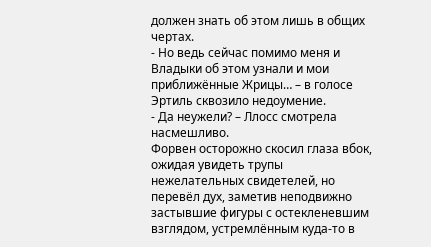должен знать об этом лишь в общих чертах.
- Но ведь сейчас помимо меня и Владыки об этом узнали и мои приближённые Жрицы… – в голосе Эртиль сквозило недоумение.
- Да неужели? – Ллосс смотрела насмешливо.
Форвен осторожно скосил глаза вбок, ожидая увидеть трупы нежелательных свидетелей, но перевёл дух, заметив неподвижно застывшие фигуры с остекленевшим взглядом, устремлённым куда-то в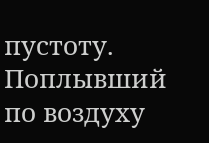пустоту.
Поплывший по воздуху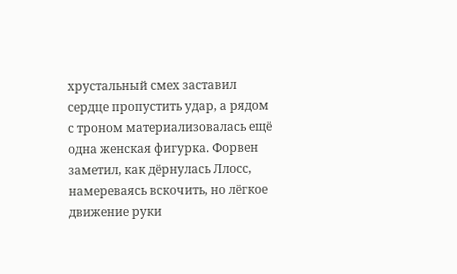хрустальный смех заставил сердце пропустить удар, а рядом с троном материализовалась ещё одна женская фигурка. Форвен заметил, как дёрнулась Ллосс, намереваясь вскочить, но лёгкое движение руки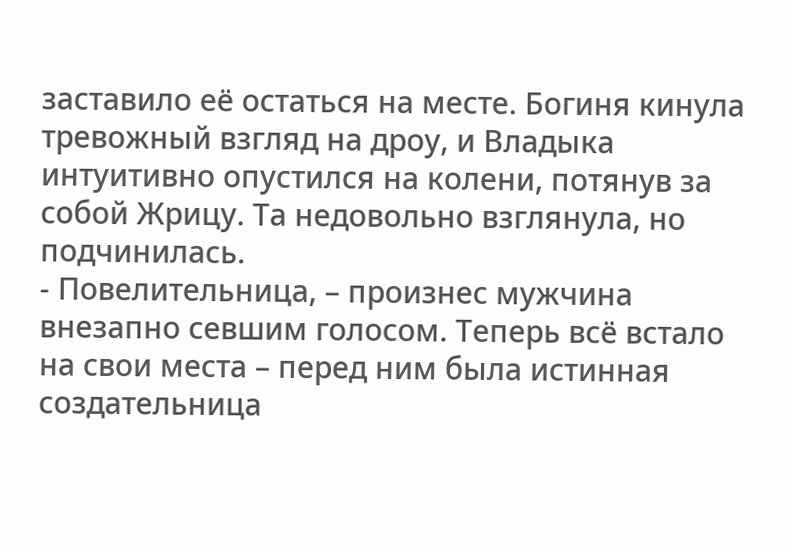заставило её остаться на месте. Богиня кинула тревожный взгляд на дроу, и Владыка интуитивно опустился на колени, потянув за собой Жрицу. Та недовольно взглянула, но подчинилась.
- Повелительница, – произнес мужчина внезапно севшим голосом. Теперь всё встало на свои места – перед ним была истинная создательница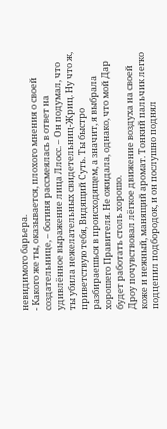невидимого барьера.
- Какого же ты, оказывается, плохого мнения о своей создательнице, – богиня рассмеялась в ответ на удивлённое выражение лица Ллосс. – Он подумал, что ты убила нежелательных свидетельниц-Жриц. Ну что ж, приветствую тебя, Видящий Суть. Ты быстро разбираешься в происходящем, а значит, я выбрала хорошего Правителя. Не ожидала, однако, что мой Дар будет работать столь хорошо.
Дроу почувствовал лёгкое движение воздуха на своей коже и нежный, манящий аромат. Тонкий пальчик легко подцепил подбородок, и он послушно поднял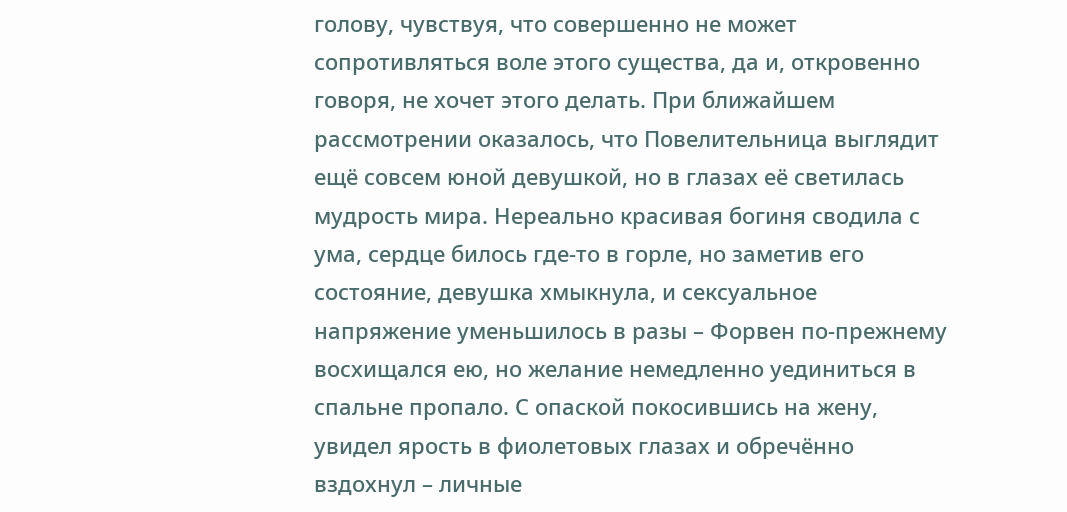голову, чувствуя, что совершенно не может сопротивляться воле этого существа, да и, откровенно говоря, не хочет этого делать. При ближайшем рассмотрении оказалось, что Повелительница выглядит ещё совсем юной девушкой, но в глазах её светилась мудрость мира. Нереально красивая богиня сводила с ума, сердце билось где-то в горле, но заметив его состояние, девушка хмыкнула, и сексуальное напряжение уменьшилось в разы – Форвен по-прежнему восхищался ею, но желание немедленно уединиться в спальне пропало. С опаской покосившись на жену, увидел ярость в фиолетовых глазах и обречённо вздохнул – личные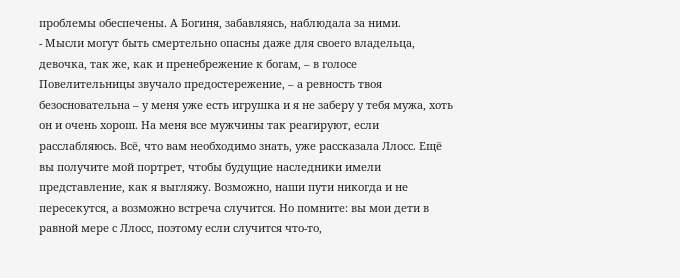проблемы обеспечены. А Богиня, забавляясь, наблюдала за ними.
- Мысли могут быть смертельно опасны даже для своего владельца, девочка, так же, как и пренебрежение к богам, – в голосе Повелительницы звучало предостережение, – а ревность твоя безосновательна – у меня уже есть игрушка и я не заберу у тебя мужа, хоть он и очень хорош. На меня все мужчины так реагируют, если расслабляюсь. Всё, что вам необходимо знать, уже рассказала Ллосс. Ещё вы получите мой портрет, чтобы будущие наследники имели представление, как я выгляжу. Возможно, наши пути никогда и не пересекутся, а возможно встреча случится. Но помните: вы мои дети в равной мере с Ллосс, поэтому если случится что-то,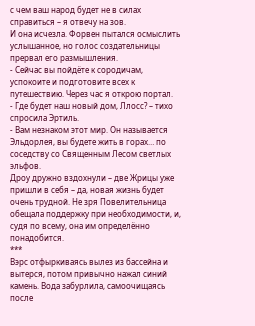с чем ваш народ будет не в силах справиться – я отвечу на зов.
И она исчезла. Форвен пытался осмыслить услышанное, но голос создательницы прервал его размышления.
- Сейчас вы пойдёте к сородичам, успокоите и подготовите всех к путешествию. Через час я открою портал.
- Где будет наш новый дом, Ллосс? – тихо спросила Эртиль.
- Вам незнаком этот мир. Он называется Эльдорлея, вы будете жить в горах… по соседству со Священным Лесом светлых эльфов.
Дроу дружно вздохнули – две Жрицы уже пришли в себя – да, новая жизнь будет очень трудной. Не зря Повелительница обещала поддержку при необходимости, и, судя по всему, она им определённо понадобится.
***
Вэрс отфыркиваясь вылез из бассейна и вытерся, потом привычно нажал синий камень. Вода забурлила, самоочищаясь после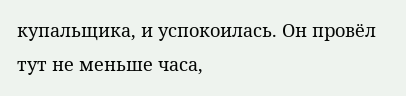купальщика, и успокоилась. Он провёл тут не меньше часа,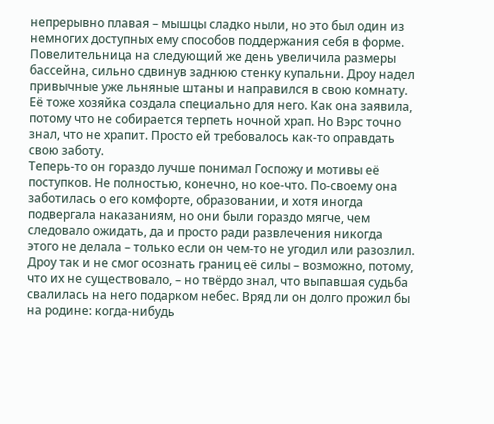непрерывно плавая – мышцы сладко ныли, но это был один из немногих доступных ему способов поддержания себя в форме. Повелительница на следующий же день увеличила размеры бассейна, сильно сдвинув заднюю стенку купальни. Дроу надел привычные уже льняные штаны и направился в свою комнату. Её тоже хозяйка создала специально для него. Как она заявила, потому что не собирается терпеть ночной храп. Но Вэрс точно знал, что не храпит. Просто ей требовалось как-то оправдать свою заботу.
Теперь-то он гораздо лучше понимал Госпожу и мотивы её поступков. Не полностью, конечно, но кое-что. По-своему она заботилась о его комфорте, образовании, и хотя иногда подвергала наказаниям, но они были гораздо мягче, чем следовало ожидать, да и просто ради развлечения никогда этого не делала – только если он чем-то не угодил или разозлил. Дроу так и не смог осознать границ её силы – возможно, потому, что их не существовало, – но твёрдо знал, что выпавшая судьба свалилась на него подарком небес. Вряд ли он долго прожил бы на родине: когда-нибудь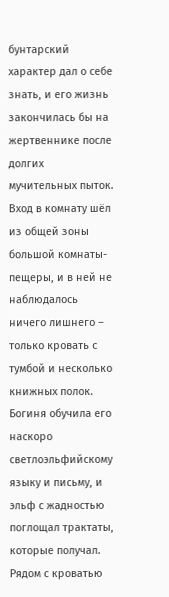бунтарский характер дал о себе знать, и его жизнь закончилась бы на жертвеннике после долгих мучительных пыток.
Вход в комнату шёл из общей зоны большой комнаты-пещеры, и в ней не наблюдалось ничего лишнего – только кровать с тумбой и несколько книжных полок. Богиня обучила его наскоро светлоэльфийскому языку и письму, и эльф с жадностью поглощал трактаты, которые получал. Рядом с кроватью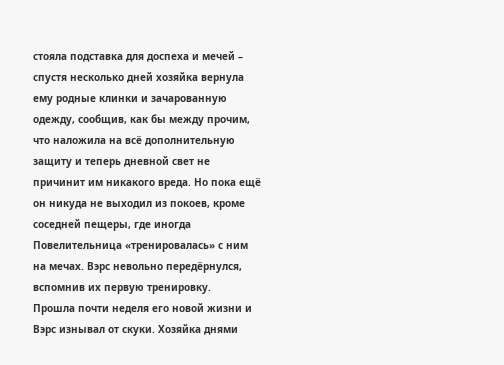стояла подставка для доспеха и мечей – спустя несколько дней хозяйка вернула ему родные клинки и зачарованную одежду, сообщив, как бы между прочим, что наложила на всё дополнительную защиту и теперь дневной свет не причинит им никакого вреда. Но пока ещё он никуда не выходил из покоев, кроме соседней пещеры, где иногда Повелительница «тренировалась» с ним на мечах. Вэрс невольно передёрнулся, вспомнив их первую тренировку.
Прошла почти неделя его новой жизни и Вэрс изнывал от скуки. Хозяйка днями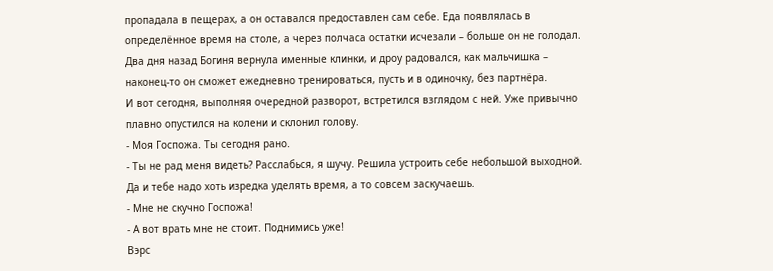пропадала в пещерах, а он оставался предоставлен сам себе. Еда появлялась в определённое время на столе, а через полчаса остатки исчезали – больше он не голодал. Два дня назад Богиня вернула именные клинки, и дроу радовался, как мальчишка – наконец-то он сможет ежедневно тренироваться, пусть и в одиночку, без партнёра.
И вот сегодня, выполняя очередной разворот, встретился взглядом с ней. Уже привычно плавно опустился на колени и склонил голову.
- Моя Госпожа. Ты сегодня рано.
- Ты не рад меня видеть? Расслабься, я шучу. Решила устроить себе небольшой выходной. Да и тебе надо хоть изредка уделять время, а то совсем заскучаешь.
- Мне не скучно Госпожа!
- А вот врать мне не стоит. Поднимись уже!
Вэрс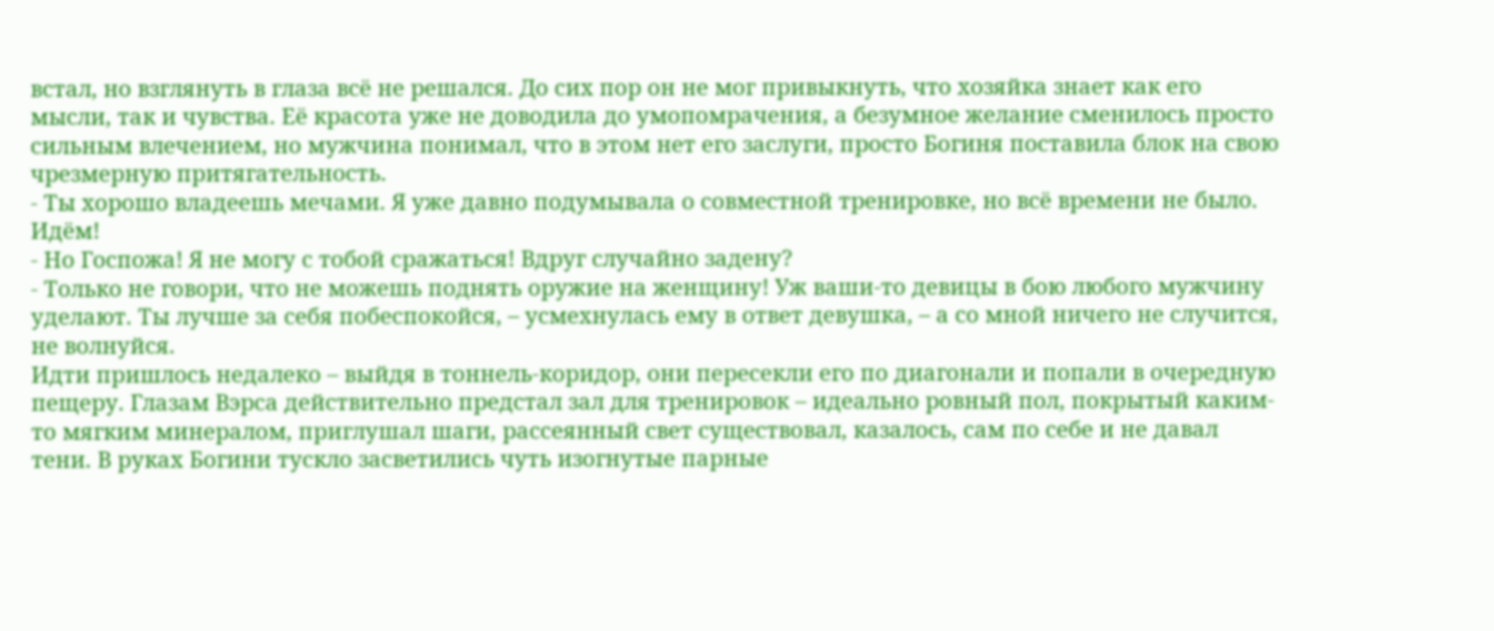встал, но взглянуть в глаза всё не решался. До сих пор он не мог привыкнуть, что хозяйка знает как его мысли, так и чувства. Её красота уже не доводила до умопомрачения, а безумное желание сменилось просто сильным влечением, но мужчина понимал, что в этом нет его заслуги, просто Богиня поставила блок на свою чрезмерную притягательность.
- Ты хорошо владеешь мечами. Я уже давно подумывала о совместной тренировке, но всё времени не было. Идём!
- Но Госпожа! Я не могу с тобой сражаться! Вдруг случайно задену?
- Только не говори, что не можешь поднять оружие на женщину! Уж ваши-то девицы в бою любого мужчину уделают. Ты лучше за себя побеспокойся, – усмехнулась ему в ответ девушка, – а со мной ничего не случится, не волнуйся.
Идти пришлось недалеко – выйдя в тоннель-коридор, они пересекли его по диагонали и попали в очередную пещеру. Глазам Вэрса действительно предстал зал для тренировок – идеально ровный пол, покрытый каким-то мягким минералом, приглушал шаги, рассеянный свет существовал, казалось, сам по себе и не давал тени. В руках Богини тускло засветились чуть изогнутые парные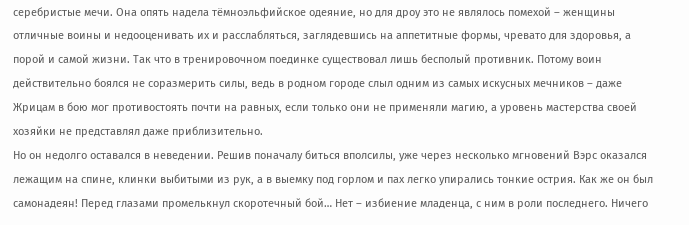серебристые мечи. Она опять надела тёмноэльфийское одеяние, но для дроу это не являлось помехой – женщины отличные воины и недооценивать их и расслабляться, заглядевшись на аппетитные формы, чревато для здоровья, а порой и самой жизни. Так что в тренировочном поединке существовал лишь бесполый противник. Потому воин действительно боялся не соразмерить силы, ведь в родном городе слыл одним из самых искусных мечников – даже Жрицам в бою мог противостоять почти на равных, если только они не применяли магию, а уровень мастерства своей хозяйки не представлял даже приблизительно.
Но он недолго оставался в неведении. Решив поначалу биться вполсилы, уже через несколько мгновений Вэрс оказался лежащим на спине, клинки выбитыми из рук, а в выемку под горлом и пах легко упирались тонкие острия. Как же он был самонадеян! Перед глазами промелькнул скоротечный бой… Нет – избиение младенца, с ним в роли последнего. Ничего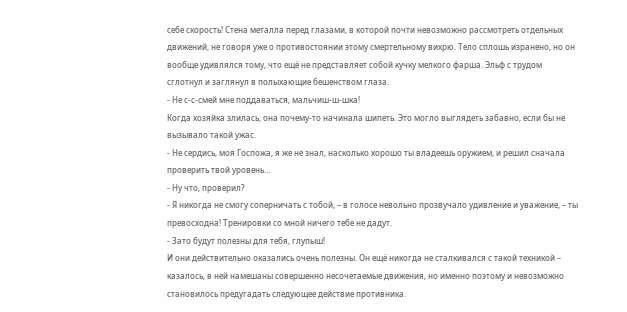себе скорость! Стена металла перед глазами, в которой почти невозможно рассмотреть отдельных движений, не говоря уже о противостоянии этому смертельному вихрю. Тело сплошь изранено, но он вообще удивлялся тому, что ещё не представляет собой кучку мелкого фарша. Эльф с трудом сглотнул и заглянул в полыхающие бешенством глаза.
- Не с-с-смей мне поддаваться, мальчиш-ш-шка!
Когда хозяйка злилась, она почему-то начинала шипеть. Это могло выглядеть забавно, если бы не вызывало такой ужас.
- Не сердись, моя Госпожа, я же не знал, насколько хорошо ты владеешь оружием, и решил сначала проверить твой уровень…
- Ну что, проверил?
- Я никогда не смогу соперничать с тобой, – в голосе невольно прозвучало удивление и уважение, – ты превосходна! Тренировки со мной ничего тебе не дадут.
- Зато будут полезны для тебя, глупыш!
И они действительно оказались очень полезны. Он ещё никогда не сталкивался с такой техникой – казалось, в ней намешаны совершенно несочетаемые движения, но именно поэтому и невозможно становилось предугадать следующее действие противника.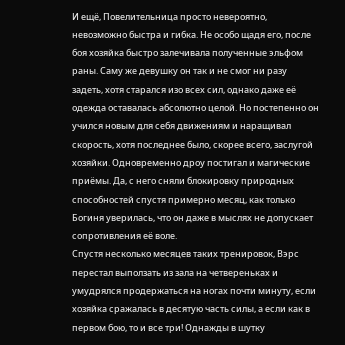И ещё, Повелительница просто невероятно, невозможно быстра и гибка. Не особо щадя его, после боя хозяйка быстро залечивала полученные эльфом раны. Саму же девушку он так и не смог ни разу задеть, хотя старался изо всех сил, однако даже её одежда оставалась абсолютно целой. Но постепенно он учился новым для себя движениям и наращивал скорость, хотя последнее было, скорее всего, заслугой хозяйки. Одновременно дроу постигал и магические приёмы. Да, с него сняли блокировку природных способностей спустя примерно месяц, как только Богиня уверилась, что он даже в мыслях не допускает сопротивления её воле.
Спустя несколько месяцев таких тренировок, Вэрс перестал выползать из зала на четвереньках и умудрялся продержаться на ногах почти минуту, если хозяйка сражалась в десятую часть силы, а если как в первом бою, то и все три! Однажды в шутку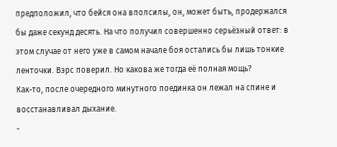предположил, что бейся она вполсилы, он, может быть, продержался бы даже секунд десять. На что получил совершенно серьёзный ответ: в этом случае от него уже в самом начале боя остались бы лишь тонкие ленточки. Вэрс поверил. Но какова же тогда её полная мощь?
Как-то, после очередного минутного поединка он лежал на спине и восстанавливал дыхание.
-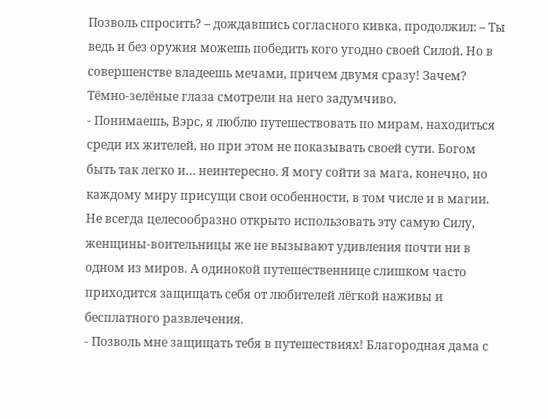Позволь спросить? – дождавшись согласного кивка, продолжил: – Ты ведь и без оружия можешь победить кого угодно своей Силой. Но в совершенстве владеешь мечами, причем двумя сразу! Зачем?
Тёмно-зелёные глаза смотрели на него задумчиво.
- Понимаешь, Вэрс, я люблю путешествовать по мирам, находиться среди их жителей, но при этом не показывать своей сути. Богом быть так легко и… неинтересно. Я могу сойти за мага, конечно, но каждому миру присущи свои особенности, в том числе и в магии. Не всегда целесообразно открыто использовать эту самую Силу, женщины-воительницы же не вызывают удивления почти ни в одном из миров. А одинокой путешественнице слишком часто приходится защищать себя от любителей лёгкой наживы и бесплатного развлечения.
- Позволь мне защищать тебя в путешествиях! Благородная дама с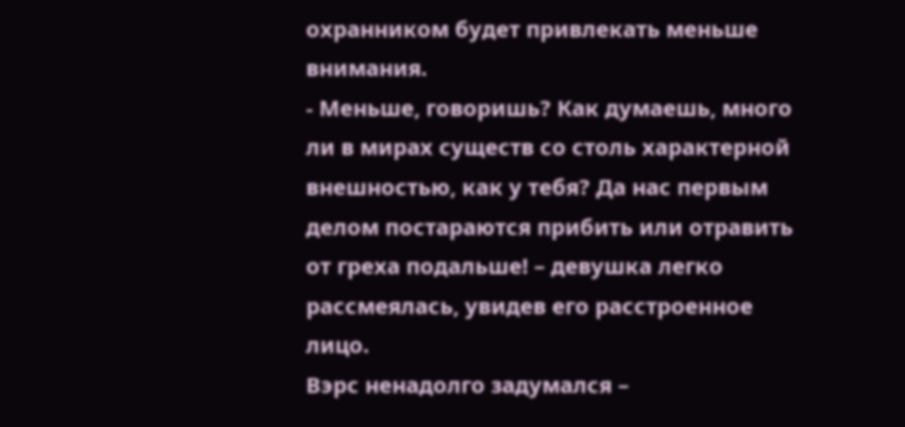охранником будет привлекать меньше внимания.
- Меньше, говоришь? Как думаешь, много ли в мирах существ со столь характерной внешностью, как у тебя? Да нас первым делом постараются прибить или отравить от греха подальше! – девушка легко рассмеялась, увидев его расстроенное лицо.
Вэрс ненадолго задумался –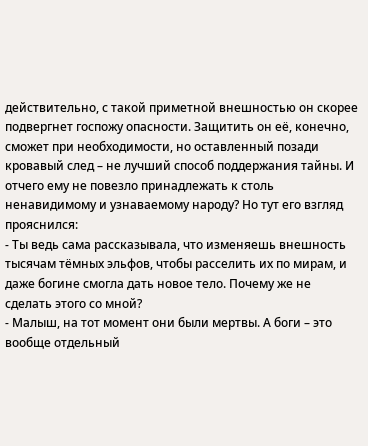действительно, с такой приметной внешностью он скорее подвергнет госпожу опасности. Защитить он её, конечно, сможет при необходимости, но оставленный позади кровавый след – не лучший способ поддержания тайны. И отчего ему не повезло принадлежать к столь ненавидимому и узнаваемому народу? Но тут его взгляд прояснился:
- Ты ведь сама рассказывала, что изменяешь внешность тысячам тёмных эльфов, чтобы расселить их по мирам, и даже богине смогла дать новое тело. Почему же не сделать этого со мной?
- Малыш, на тот момент они были мертвы. А боги – это вообще отдельный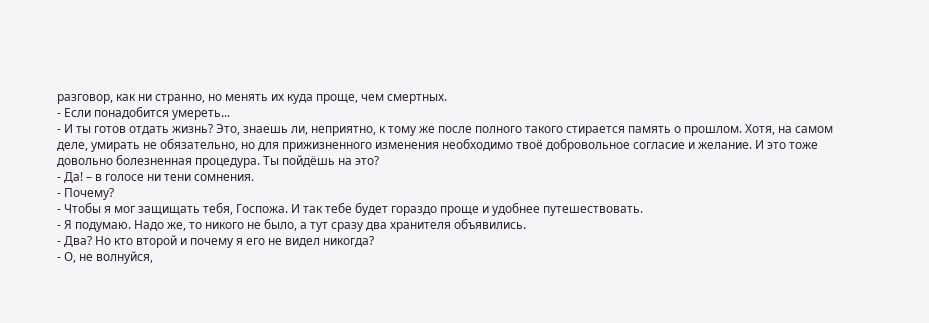разговор, как ни странно, но менять их куда проще, чем смертных.
- Если понадобится умереть...
- И ты готов отдать жизнь? Это, знаешь ли, неприятно, к тому же после полного такого стирается память о прошлом. Хотя, на самом деле, умирать не обязательно, но для прижизненного изменения необходимо твоё добровольное согласие и желание. И это тоже довольно болезненная процедура. Ты пойдёшь на это?
- Да! – в голосе ни тени сомнения.
- Почему?
- Чтобы я мог защищать тебя, Госпожа. И так тебе будет гораздо проще и удобнее путешествовать.
- Я подумаю. Надо же, то никого не было, а тут сразу два хранителя объявились.
- Два? Но кто второй и почему я его не видел никогда?
- О, не волнуйся,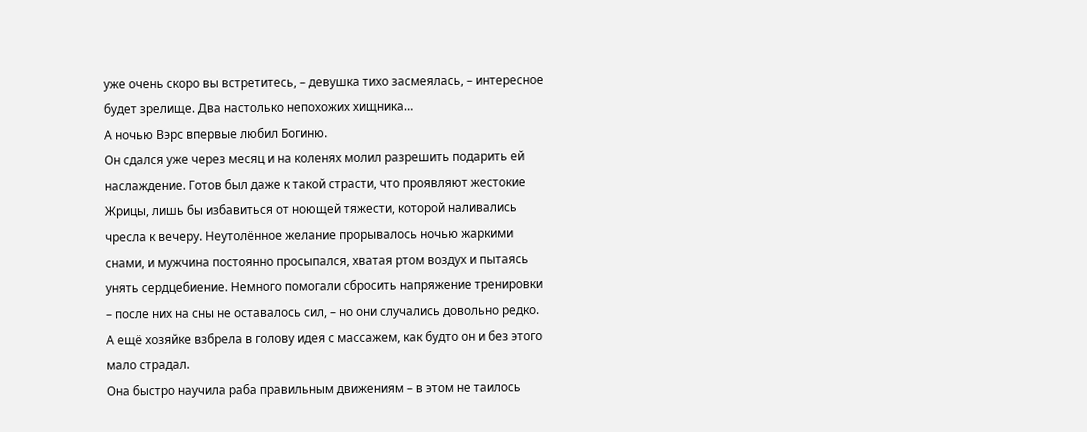уже очень скоро вы встретитесь, – девушка тихо засмеялась, – интересное будет зрелище. Два настолько непохожих хищника…
А ночью Вэрс впервые любил Богиню.
Он сдался уже через месяц и на коленях молил разрешить подарить ей наслаждение. Готов был даже к такой страсти, что проявляют жестокие Жрицы, лишь бы избавиться от ноющей тяжести, которой наливались чресла к вечеру. Неутолённое желание прорывалось ночью жаркими снами, и мужчина постоянно просыпался, хватая ртом воздух и пытаясь унять сердцебиение. Немного помогали сбросить напряжение тренировки – после них на сны не оставалось сил, – но они случались довольно редко. А ещё хозяйке взбрела в голову идея с массажем, как будто он и без этого мало страдал.
Она быстро научила раба правильным движениям – в этом не таилось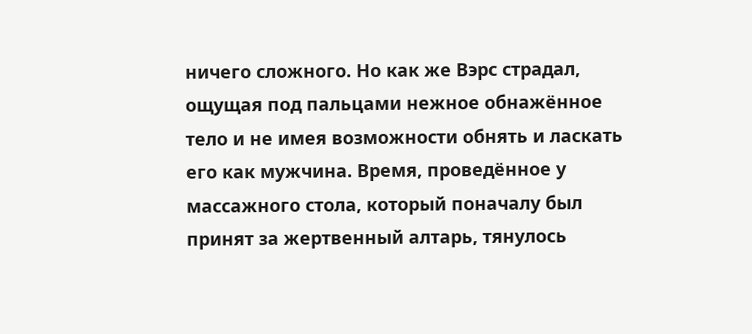ничего сложного. Но как же Вэрс страдал, ощущая под пальцами нежное обнажённое тело и не имея возможности обнять и ласкать его как мужчина. Время, проведённое у массажного стола, который поначалу был принят за жертвенный алтарь, тянулось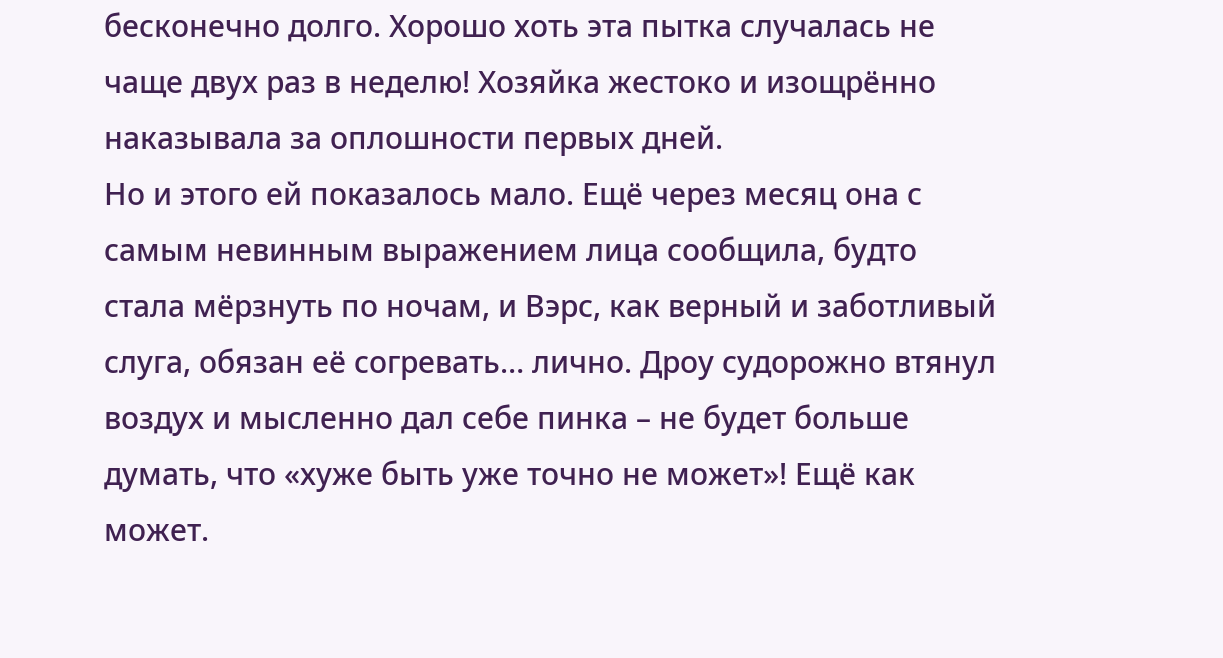бесконечно долго. Хорошо хоть эта пытка случалась не чаще двух раз в неделю! Хозяйка жестоко и изощрённо наказывала за оплошности первых дней.
Но и этого ей показалось мало. Ещё через месяц она с самым невинным выражением лица сообщила, будто стала мёрзнуть по ночам, и Вэрс, как верный и заботливый слуга, обязан её согревать… лично. Дроу судорожно втянул воздух и мысленно дал себе пинка – не будет больше думать, что «хуже быть уже точно не может»! Ещё как может.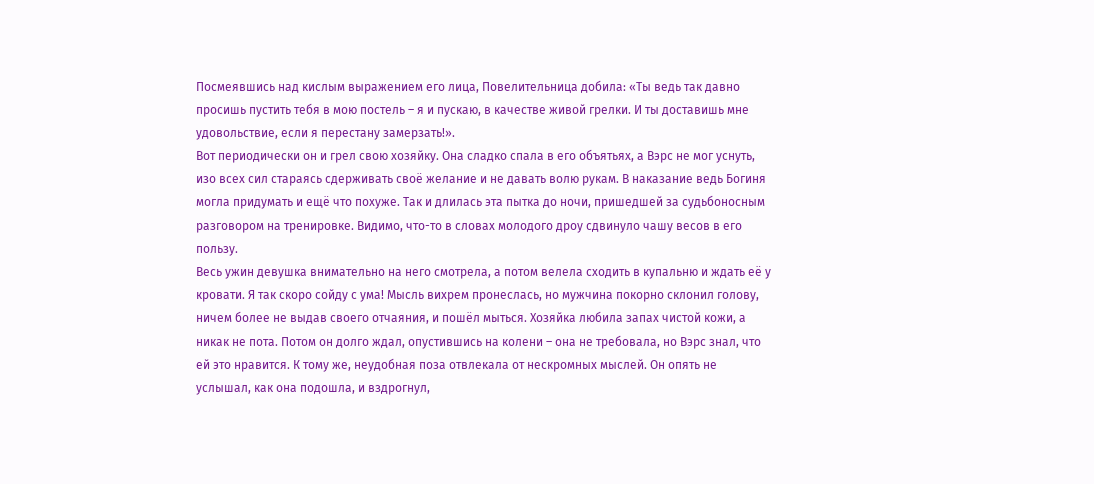Посмеявшись над кислым выражением его лица, Повелительница добила: «Ты ведь так давно просишь пустить тебя в мою постель – я и пускаю, в качестве живой грелки. И ты доставишь мне удовольствие, если я перестану замерзать!».
Вот периодически он и грел свою хозяйку. Она сладко спала в его объятьях, а Вэрс не мог уснуть, изо всех сил стараясь сдерживать своё желание и не давать волю рукам. В наказание ведь Богиня могла придумать и ещё что похуже. Так и длилась эта пытка до ночи, пришедшей за судьбоносным разговором на тренировке. Видимо, что-то в словах молодого дроу сдвинуло чашу весов в его пользу.
Весь ужин девушка внимательно на него смотрела, а потом велела сходить в купальню и ждать её у кровати. Я так скоро сойду с ума! Мысль вихрем пронеслась, но мужчина покорно склонил голову, ничем более не выдав своего отчаяния, и пошёл мыться. Хозяйка любила запах чистой кожи, а никак не пота. Потом он долго ждал, опустившись на колени – она не требовала, но Вэрс знал, что ей это нравится. К тому же, неудобная поза отвлекала от нескромных мыслей. Он опять не услышал, как она подошла, и вздрогнул,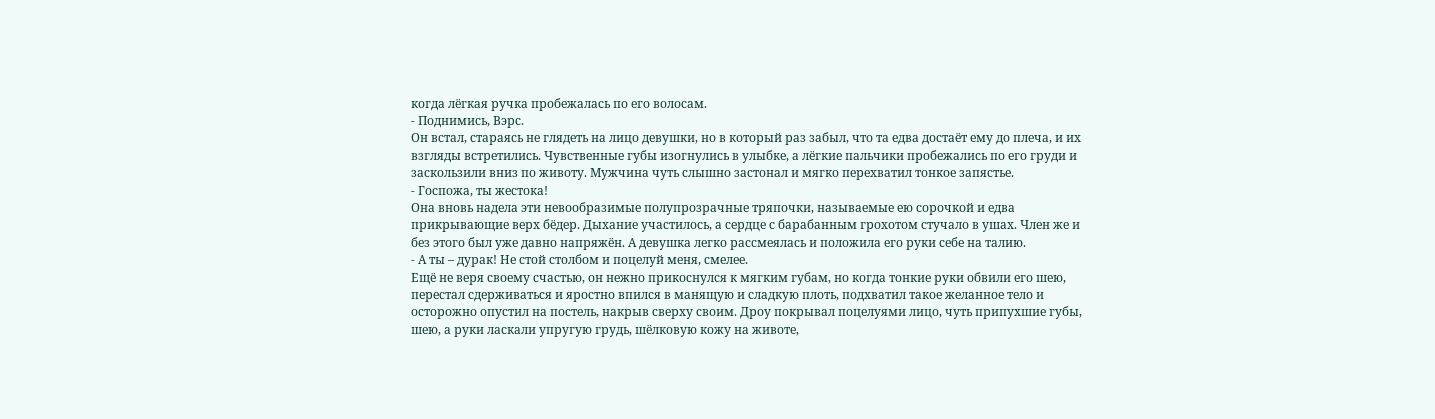когда лёгкая ручка пробежалась по его волосам.
- Поднимись, Вэрс.
Он встал, стараясь не глядеть на лицо девушки, но в который раз забыл, что та едва достаёт ему до плеча, и их взгляды встретились. Чувственные губы изогнулись в улыбке, а лёгкие пальчики пробежались по его груди и заскользили вниз по животу. Мужчина чуть слышно застонал и мягко перехватил тонкое запястье.
- Госпожа, ты жестока!
Она вновь надела эти невообразимые полупрозрачные тряпочки, называемые ею сорочкой и едва прикрывающие верх бёдер. Дыхание участилось, а сердце с барабанным грохотом стучало в ушах. Член же и без этого был уже давно напряжён. А девушка легко рассмеялась и положила его руки себе на талию.
- А ты – дурак! Не стой столбом и поцелуй меня, смелее.
Ещё не веря своему счастью, он нежно прикоснулся к мягким губам, но когда тонкие руки обвили его шею, перестал сдерживаться и яростно впился в манящую и сладкую плоть, подхватил такое желанное тело и осторожно опустил на постель, накрыв сверху своим. Дроу покрывал поцелуями лицо, чуть припухшие губы, шею, а руки ласкали упругую грудь, шёлковую кожу на животе,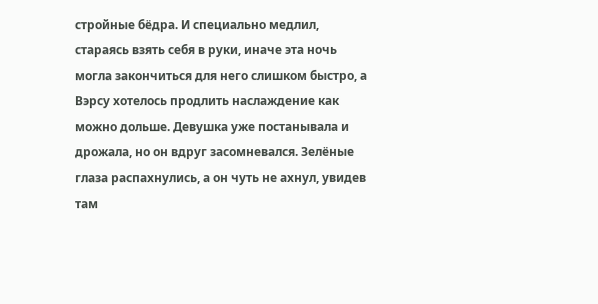стройные бёдра. И специально медлил, стараясь взять себя в руки, иначе эта ночь могла закончиться для него слишком быстро, а Вэрсу хотелось продлить наслаждение как можно дольше. Девушка уже постанывала и дрожала, но он вдруг засомневался. Зелёные глаза распахнулись, а он чуть не ахнул, увидев там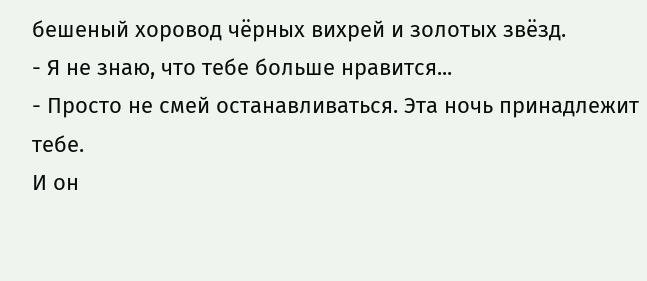бешеный хоровод чёрных вихрей и золотых звёзд.
- Я не знаю, что тебе больше нравится...
- Просто не смей останавливаться. Эта ночь принадлежит тебе.
И он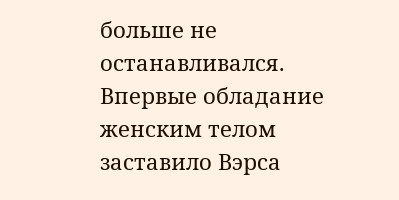больше не останавливался. Впервые обладание женским телом заставило Вэрса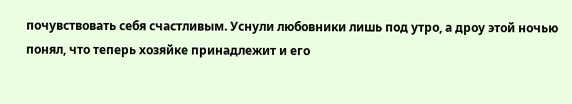почувствовать себя счастливым. Уснули любовники лишь под утро, а дроу этой ночью понял, что теперь хозяйке принадлежит и его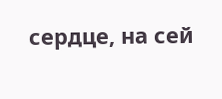сердце, на сей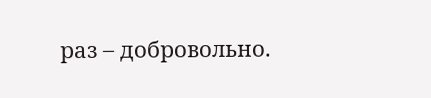раз – добровольно.